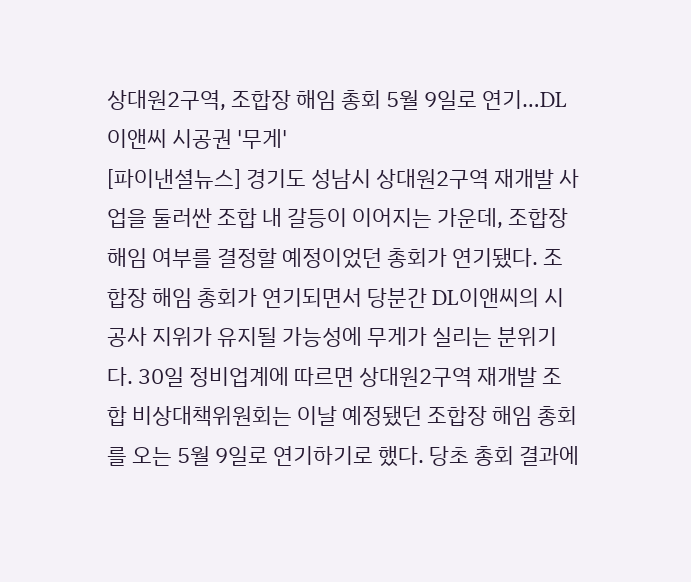상대원2구역, 조합장 해임 총회 5월 9일로 연기…DL이앤씨 시공권 '무게'
[파이낸셜뉴스] 경기도 성남시 상대원2구역 재개발 사업을 둘러싼 조합 내 갈등이 이어지는 가운데, 조합장 해임 여부를 결정할 예정이었던 총회가 연기됐다. 조합장 해임 총회가 연기되면서 당분간 DL이앤씨의 시공사 지위가 유지될 가능성에 무게가 실리는 분위기다. 30일 정비업계에 따르면 상대원2구역 재개발 조합 비상대책위원회는 이날 예정됐던 조합장 해임 총회를 오는 5월 9일로 연기하기로 했다. 당초 총회 결과에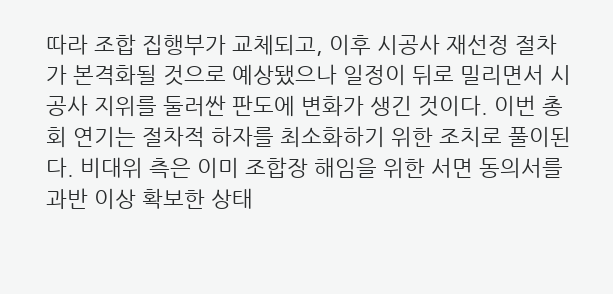따라 조합 집행부가 교체되고, 이후 시공사 재선정 절차가 본격화될 것으로 예상됐으나 일정이 뒤로 밀리면서 시공사 지위를 둘러싼 판도에 변화가 생긴 것이다. 이번 총회 연기는 절차적 하자를 최소화하기 위한 조치로 풀이된다. 비대위 측은 이미 조합장 해임을 위한 서면 동의서를 과반 이상 확보한 상태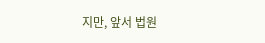지만, 앞서 법원